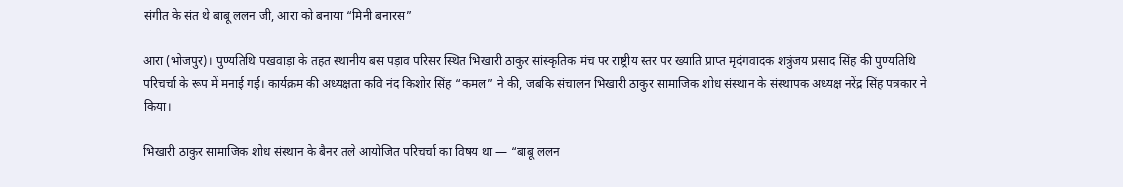संगीत के संत थे बाबू ललन जी, आरा को बनाया “मिनी बनारस”

आरा (भोजपुर)। पुण्यतिथि पखवाड़ा के तहत स्थानीय बस पड़ाव परिसर स्थित भिखारी ठाकुर सांस्कृतिक मंच पर राष्ट्रीय स्तर पर ख्याति प्राप्त मृदंगवादक शत्रुंजय प्रसाद सिंह की पुण्यतिथि परिचर्चा के रूप में मनाई गई। कार्यक्रम की अध्यक्षता कवि नंद किशोर सिंह “कमल” ने की, जबकि संचालन भिखारी ठाकुर सामाजिक शोध संस्थान के संस्थापक अध्यक्ष नरेंद्र सिंह पत्रकार ने किया।

भिखारी ठाकुर सामाजिक शोध संस्थान के बैनर तले आयोजित परिचर्चा का विषय था — “बाबू ललन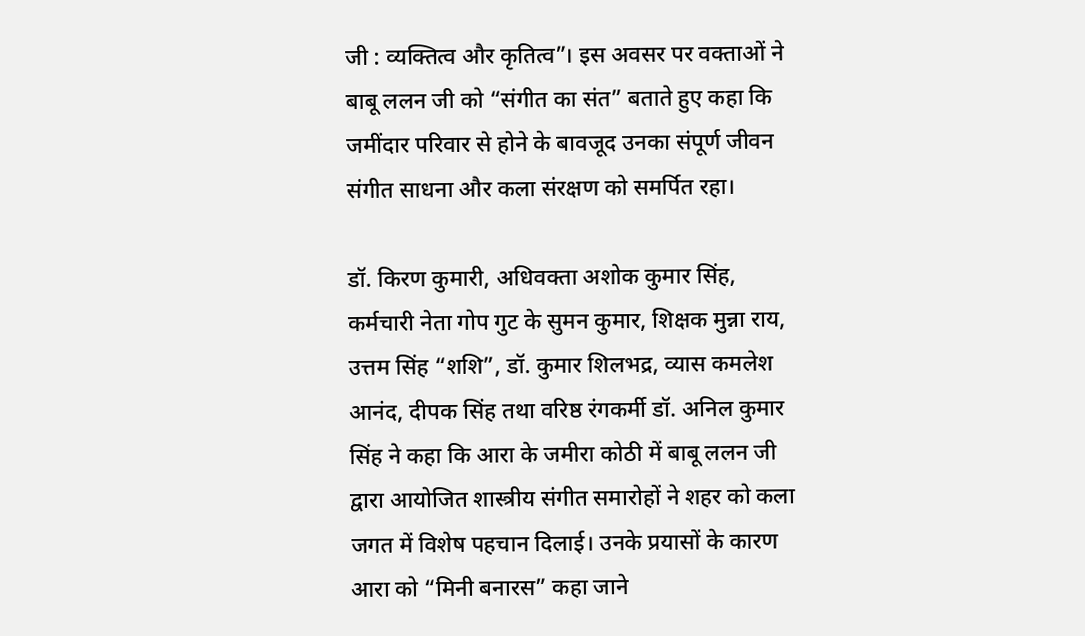जी : व्यक्तित्व और कृतित्व”। इस अवसर पर वक्ताओं ने बाबू ललन जी को “संगीत का संत” बताते हुए कहा कि जमींदार परिवार से होने के बावजूद उनका संपूर्ण जीवन संगीत साधना और कला संरक्षण को समर्पित रहा।

डॉ. किरण कुमारी, अधिवक्ता अशोक कुमार सिंह, कर्मचारी नेता गोप गुट के सुमन कुमार, शिक्षक मुन्ना राय, उत्तम सिंह “शशि”, डॉ. कुमार शिलभद्र, व्यास कमलेश आनंद, दीपक सिंह तथा वरिष्ठ रंगकर्मी डॉ. अनिल कुमार सिंह ने कहा कि आरा के जमीरा कोठी में बाबू ललन जी द्वारा आयोजित शास्त्रीय संगीत समारोहों ने शहर को कला जगत में विशेष पहचान दिलाई। उनके प्रयासों के कारण आरा को “मिनी बनारस” कहा जाने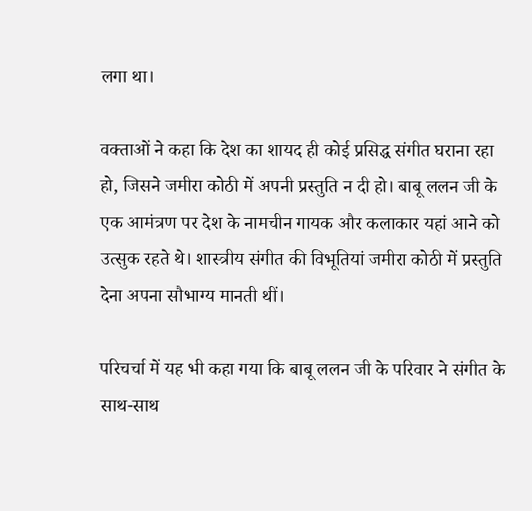लगा था।

वक्ताओं ने कहा कि देश का शायद ही कोई प्रसिद्ध संगीत घराना रहा हो, जिसने जमीरा कोठी में अपनी प्रस्तुति न दी हो। बाबू ललन जी के एक आमंत्रण पर देश के नामचीन गायक और कलाकार यहां आने को उत्सुक रहते थे। शास्त्रीय संगीत की विभूतियां जमीरा कोठी में प्रस्तुति देना अपना सौभाग्य मानती थीं।

परिचर्चा में यह भी कहा गया कि बाबू ललन जी के परिवार ने संगीत के साथ-साथ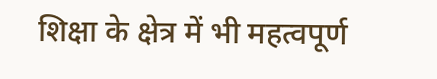शिक्षा के क्षेत्र में भी महत्वपूर्ण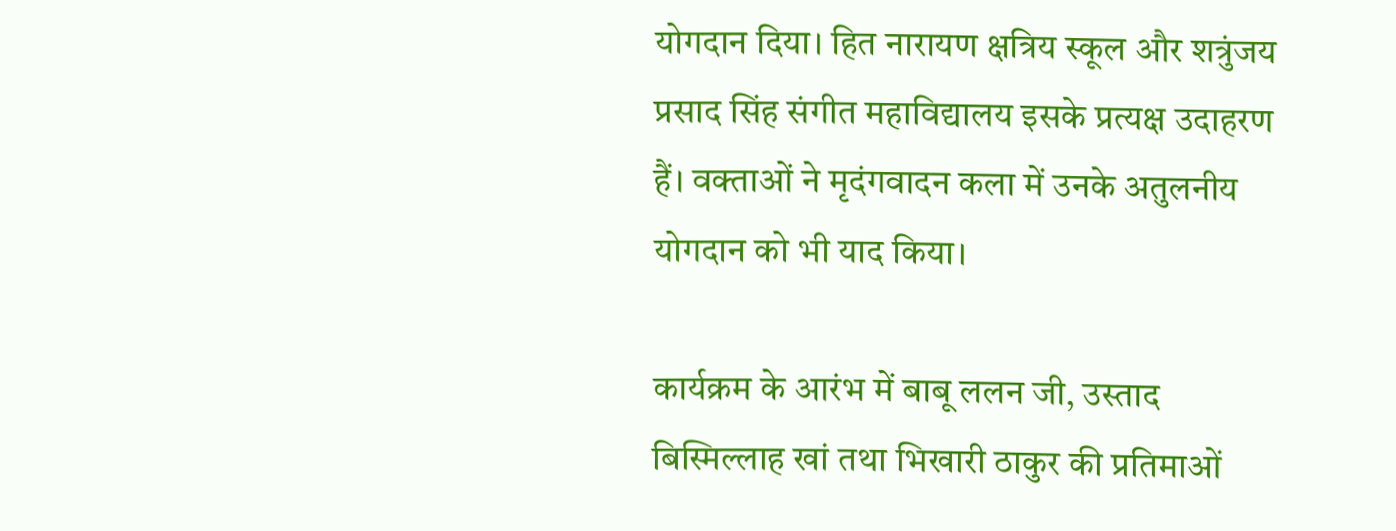योगदान दिया। हित नारायण क्षत्रिय स्कूल और शत्रुंजय प्रसाद सिंह संगीत महाविद्यालय इसके प्रत्यक्ष उदाहरण हैं। वक्ताओं ने मृदंगवादन कला में उनके अतुलनीय योगदान को भी याद किया।

कार्यक्रम के आरंभ में बाबू ललन जी, उस्ताद बिस्मिल्लाह खां तथा भिखारी ठाकुर की प्रतिमाओं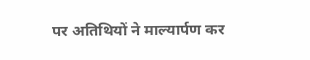पर अतिथियों ने माल्यार्पण कर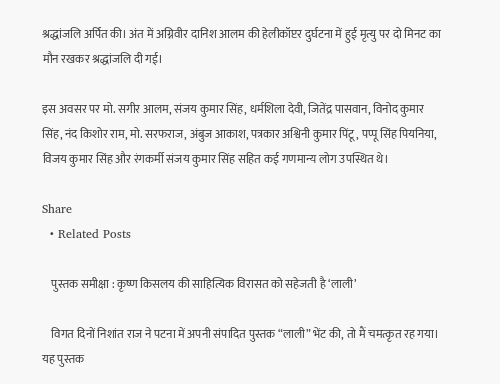श्रद्धांजलि अर्पित की। अंत में अग्निवीर दानिश आलम की हेलीकॉप्टर दुर्घटना में हुई मृत्यु पर दो मिनट का मौन रखकर श्रद्धांजलि दी गई।

इस अवसर पर मो. सगीर आलम, संजय कुमार सिंह, धर्मशिला देवी, जितेंद्र पासवान, विनोद कुमार सिंह, नंद किशोर राम, मो. सरफराज, अंबुज आकाश, पत्रकार अश्विनी कुमार पिंटू, पप्पू सिंह पियनिया, विजय कुमार सिंह और रंगकर्मी संजय कुमार सिंह सहित कई गणमान्य लोग उपस्थित थे।

Share
  • Related Posts

    पुस्तक समीक्षा : कृष्ण किसलय की साहित्यिक विरासत को सहेजती है ‘लाली’

    विगत दिनों निशांत राज ने पटना में अपनी संपादित पुस्तक “लाली” भेंट की, तो मैं चमत्कृत रह गया। यह पुस्तक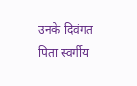उनके दिवंगत पिता स्वर्गीय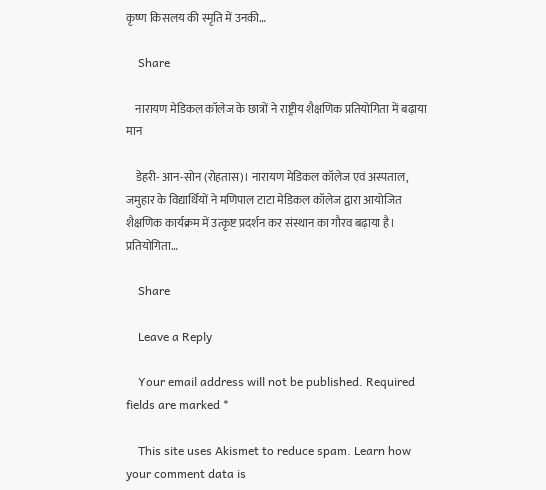कृष्ण किसलय की स्मृति में उनकी…

    Share

    नारायण मेडिकल कॉलेज के छात्रों ने राष्ट्रीय शैक्षणिक प्रतियोगिता में बढ़ाया मान

    डेहरी- आन-सोन (रोहतास)। नारायण मेडिकल कॉलेज एवं अस्पताल, जमुहार के विद्यार्थियों ने मणिपाल टाटा मेडिकल कॉलेज द्वारा आयोजित शैक्षणिक कार्यक्रम में उत्कृष्ट प्रदर्शन कर संस्थान का गौरव बढ़ाया है। प्रतियोगिता…

    Share

    Leave a Reply

    Your email address will not be published. Required fields are marked *

    This site uses Akismet to reduce spam. Learn how your comment data is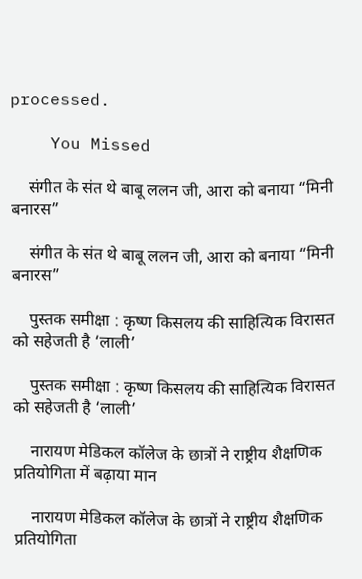processed.

    You Missed

    संगीत के संत थे बाबू ललन जी, आरा को बनाया “मिनी बनारस”

    संगीत के संत थे बाबू ललन जी, आरा को बनाया “मिनी बनारस”

    पुस्तक समीक्षा : कृष्ण किसलय की साहित्यिक विरासत को सहेजती है ‘लाली’

    पुस्तक समीक्षा : कृष्ण किसलय की साहित्यिक विरासत को सहेजती है ‘लाली’

    नारायण मेडिकल कॉलेज के छात्रों ने राष्ट्रीय शैक्षणिक प्रतियोगिता में बढ़ाया मान

    नारायण मेडिकल कॉलेज के छात्रों ने राष्ट्रीय शैक्षणिक प्रतियोगिता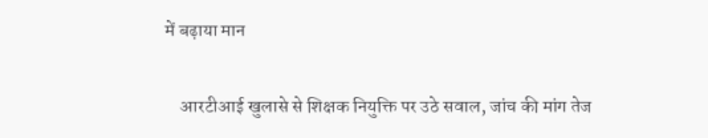में बढ़ाया मान

    आरटीआई खुलासे से शिक्षक नियुक्ति पर उठे सवाल, जांच की मांग तेज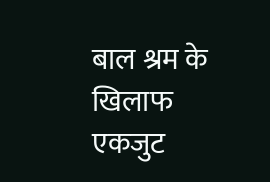बाल श्रम के खिलाफ एकजुट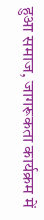हुआ समाज, जागरूकता कार्यक्रम में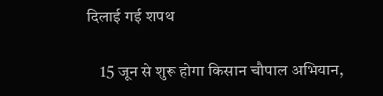दिलाई गई शपथ

    15 जून से शुरू होगा किसान चौपाल अभियान,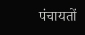पंचायतों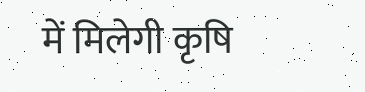में मिलेगी कृषि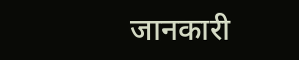जानकारी